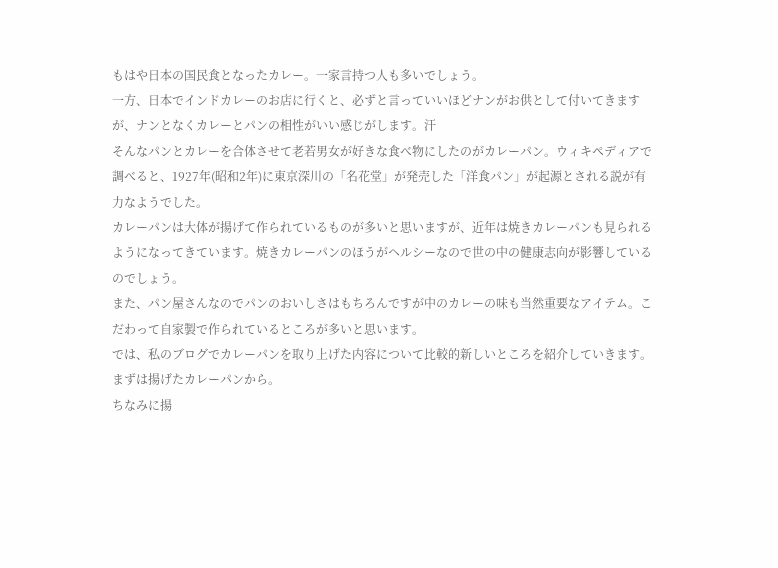もはや日本の国民食となったカレー。一家言持つ人も多いでしょう。
一方、日本でインドカレーのお店に行くと、必ずと言っていいほどナンがお供として付いてきますが、ナンとなくカレーとパンの相性がいい感じがします。汗
そんなパンとカレーを合体させて老若男女が好きな食べ物にしたのがカレーパン。ウィキペディアで調べると、1927年(昭和2年)に東京深川の「名花堂」が発売した「洋食パン」が起源とされる説が有力なようでした。
カレーパンは大体が揚げて作られているものが多いと思いますが、近年は焼きカレーパンも見られるようになってきています。焼きカレーパンのほうがヘルシーなので世の中の健康志向が影響しているのでしょう。
また、パン屋さんなのでパンのおいしさはもちろんですが中のカレーの味も当然重要なアイテム。こだわって自家製で作られているところが多いと思います。
では、私のブログでカレーパンを取り上げた内容について比較的新しいところを紹介していきます。まずは揚げたカレーパンから。
ちなみに揚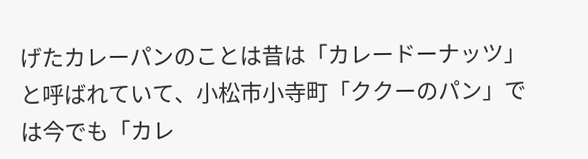げたカレーパンのことは昔は「カレードーナッツ」と呼ばれていて、小松市小寺町「ククーのパン」では今でも「カレ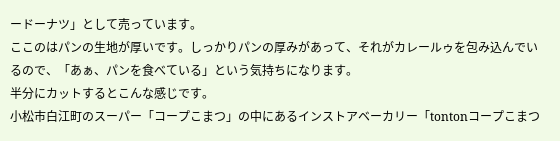ードーナツ」として売っています。
ここのはパンの生地が厚いです。しっかりパンの厚みがあって、それがカレールゥを包み込んでいるので、「あぁ、パンを食べている」という気持ちになります。
半分にカットするとこんな感じです。
小松市白江町のスーパー「コープこまつ」の中にあるインストアベーカリー「tontonコープこまつ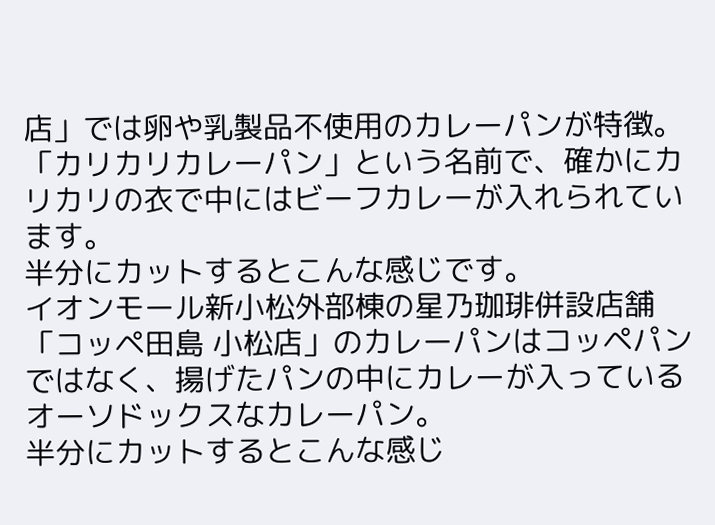店」では卵や乳製品不使用のカレーパンが特徴。
「カリカリカレーパン」という名前で、確かにカリカリの衣で中にはビーフカレーが入れられています。
半分にカットするとこんな感じです。
イオンモール新小松外部棟の星乃珈琲併設店舗「コッペ田島 小松店」のカレーパンはコッペパンではなく、揚げたパンの中にカレーが入っているオーソドックスなカレーパン。
半分にカットするとこんな感じ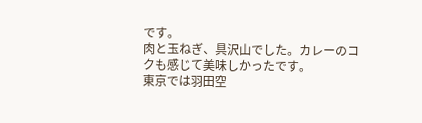です。
肉と玉ねぎ、具沢山でした。カレーのコクも感じて美味しかったです。
東京では羽田空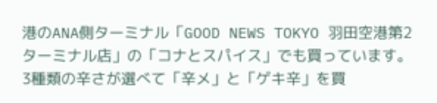港のANA側ターミナル「GOOD NEWS TOKYO 羽田空港第2ターミナル店」の「コナとスパイス」でも買っています。
3種類の辛さが選べて「辛メ」と「ゲキ辛」を買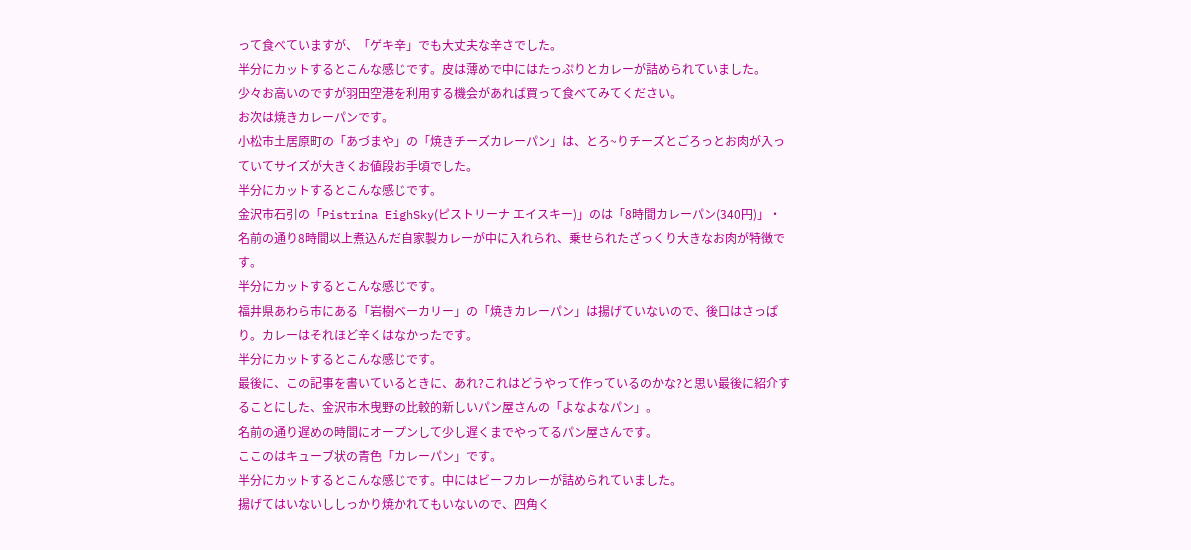って食べていますが、「ゲキ辛」でも大丈夫な辛さでした。
半分にカットするとこんな感じです。皮は薄めで中にはたっぷりとカレーが詰められていました。
少々お高いのですが羽田空港を利用する機会があれば買って食べてみてください。
お次は焼きカレーパンです。
小松市土居原町の「あづまや」の「焼きチーズカレーパン」は、とろ~りチーズとごろっとお肉が入っていてサイズが大きくお値段お手頃でした。
半分にカットするとこんな感じです。
金沢市石引の「Pistrina EighSky(ピストリーナ エイスキー)」のは「8時間カレーパン(340円)」・
名前の通り8時間以上煮込んだ自家製カレーが中に入れられ、乗せられたざっくり大きなお肉が特徴です。
半分にカットするとこんな感じです。
福井県あわら市にある「岩樹ベーカリー」の「焼きカレーパン」は揚げていないので、後口はさっぱり。カレーはそれほど辛くはなかったです。
半分にカットするとこんな感じです。
最後に、この記事を書いているときに、あれ?これはどうやって作っているのかな?と思い最後に紹介することにした、金沢市木曳野の比較的新しいパン屋さんの「よなよなパン」。
名前の通り遅めの時間にオープンして少し遅くまでやってるパン屋さんです。
ここのはキューブ状の青色「カレーパン」です。
半分にカットするとこんな感じです。中にはビーフカレーが詰められていました。
揚げてはいないししっかり焼かれてもいないので、四角く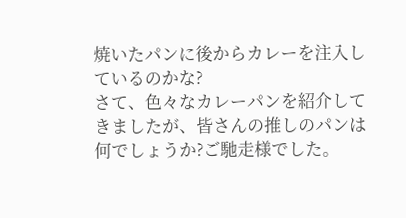焼いたパンに後からカレーを注入しているのかな?
さて、色々なカレーパンを紹介してきましたが、皆さんの推しのパンは何でしょうか?ご馳走様でした。